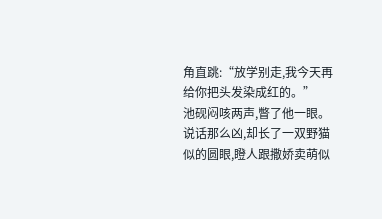角直跳:“放学别走,我今天再给你把头发染成红的。”
池砚闷咳两声,瞥了他一眼。
说话那么凶,却长了一双野猫似的圆眼,瞪人跟撒娇卖萌似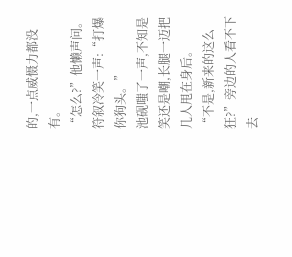的,一点威慑力都没有。
“怎么?”他懒声问。
符叙冷笑一声:“打爆你狗头。”
池砚嗤了一声,不知是笑还是嘲,长腿一迈把几人甩在身后。
“不是,新来的这么狂?”旁边的人看不下去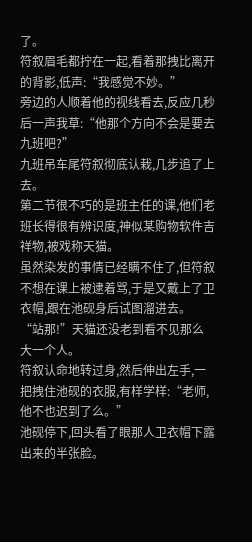了。
符叙眉毛都拧在一起,看着那拽比离开的背影,低声:“我感觉不妙。”
旁边的人顺着他的视线看去,反应几秒后一声我草:“他那个方向不会是要去九班吧?”
九班吊车尾符叙彻底认栽,几步追了上去。
第二节很不巧的是班主任的课,他们老班长得很有辨识度,神似某购物软件吉祥物,被戏称天猫。
虽然染发的事情已经瞒不住了,但符叙不想在课上被逮着骂,于是又戴上了卫衣帽,跟在池砚身后试图溜进去。
“站那!”天猫还没老到看不见那么大一个人。
符叙认命地转过身,然后伸出左手,一把拽住池砚的衣服,有样学样:“老师,他不也迟到了么。”
池砚停下,回头看了眼那人卫衣帽下露出来的半张脸。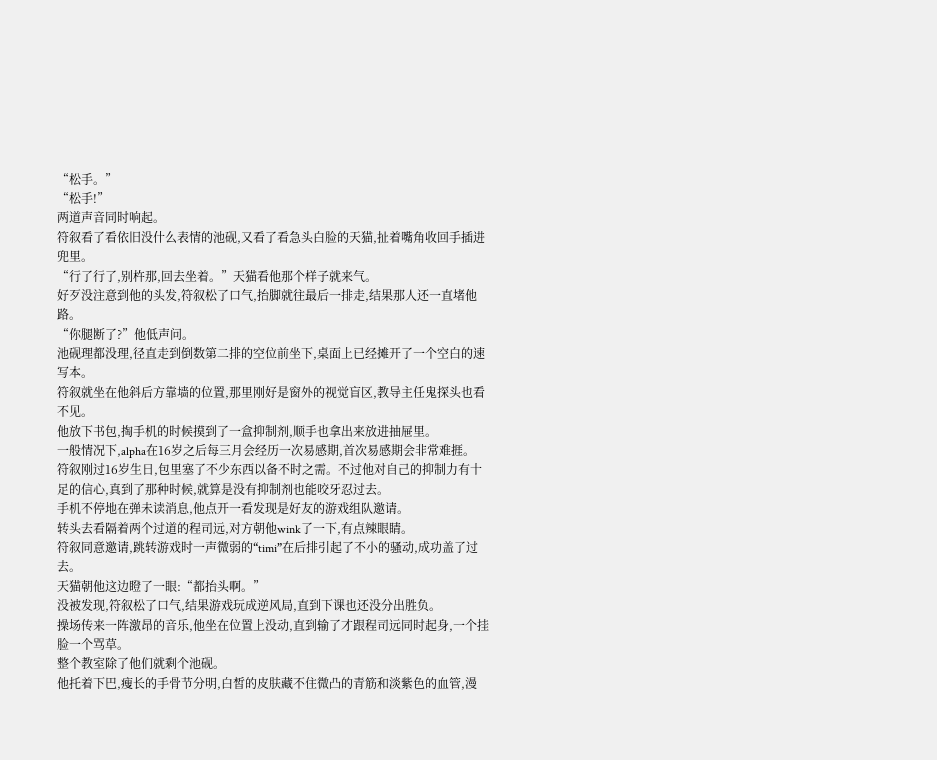“松手。”
“松手!”
两道声音同时响起。
符叙看了看依旧没什么表情的池砚,又看了看急头白脸的天猫,扯着嘴角收回手插进兜里。
“行了行了,别杵那,回去坐着。”天猫看他那个样子就来气。
好歹没注意到他的头发,符叙松了口气,抬脚就往最后一排走,结果那人还一直堵他路。
“你腿断了?”他低声问。
池砚理都没理,径直走到倒数第二排的空位前坐下,桌面上已经摊开了一个空白的速写本。
符叙就坐在他斜后方靠墙的位置,那里刚好是窗外的视觉盲区,教导主任鬼探头也看不见。
他放下书包,掏手机的时候摸到了一盒抑制剂,顺手也拿出来放进抽屉里。
一般情况下,alpha在16岁之后每三月会经历一次易感期,首次易感期会非常难捱。
符叙刚过16岁生日,包里塞了不少东西以备不时之需。不过他对自己的抑制力有十足的信心,真到了那种时候,就算是没有抑制剂也能咬牙忍过去。
手机不停地在弹未读消息,他点开一看发现是好友的游戏组队邀请。
转头去看隔着两个过道的程司远,对方朝他wink了一下,有点辣眼睛。
符叙同意邀请,跳转游戏时一声微弱的“timi”在后排引起了不小的骚动,成功盖了过去。
天猫朝他这边瞪了一眼:“都抬头啊。”
没被发现,符叙松了口气,结果游戏玩成逆风局,直到下课也还没分出胜负。
操场传来一阵激昂的音乐,他坐在位置上没动,直到输了才跟程司远同时起身,一个挂脸一个骂草。
整个教室除了他们就剩个池砚。
他托着下巴,瘦长的手骨节分明,白皙的皮肤藏不住微凸的青筋和淡紫色的血管,漫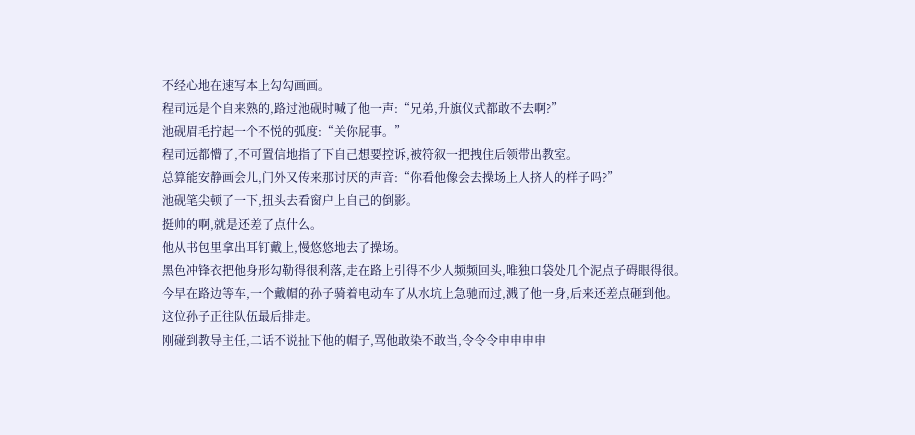不经心地在速写本上勾勾画画。
程司远是个自来熟的,路过池砚时喊了他一声:“兄弟,升旗仪式都敢不去啊?”
池砚眉毛拧起一个不悦的弧度:“关你屁事。”
程司远都懵了,不可置信地指了下自己想要控诉,被符叙一把拽住后领带出教室。
总算能安静画会儿,门外又传来那讨厌的声音:“你看他像会去操场上人挤人的样子吗?”
池砚笔尖顿了一下,扭头去看窗户上自己的倒影。
挺帅的啊,就是还差了点什么。
他从书包里拿出耳钉戴上,慢悠悠地去了操场。
黑色冲锋衣把他身形勾勒得很利落,走在路上引得不少人频频回头,唯独口袋处几个泥点子碍眼得很。
今早在路边等车,一个戴帽的孙子骑着电动车了从水坑上急驰而过,溅了他一身,后来还差点砸到他。
这位孙子正往队伍最后排走。
刚碰到教导主任,二话不说扯下他的帽子,骂他敢染不敢当,令令令申申申申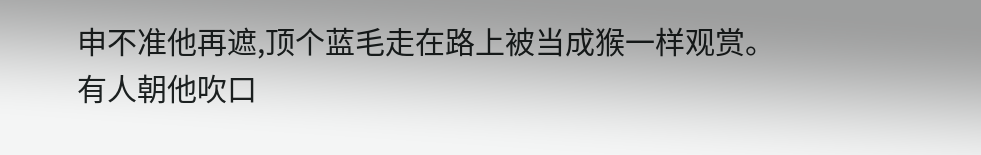申不准他再遮,顶个蓝毛走在路上被当成猴一样观赏。
有人朝他吹口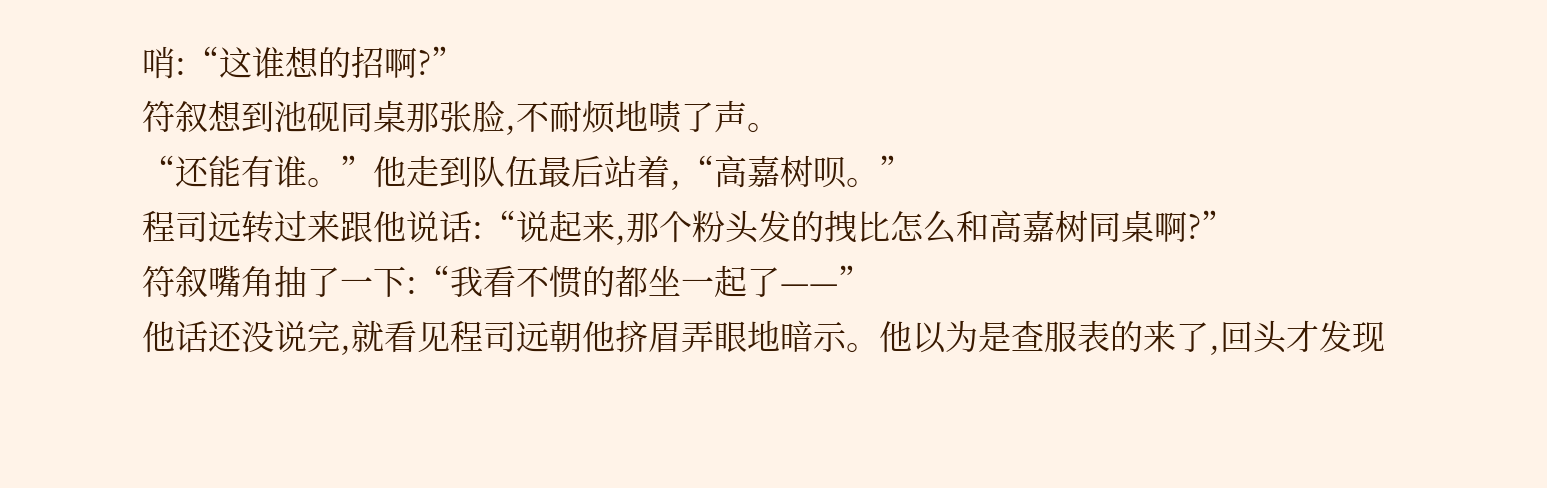哨:“这谁想的招啊?”
符叙想到池砚同桌那张脸,不耐烦地啧了声。
“还能有谁。”他走到队伍最后站着,“高嘉树呗。”
程司远转过来跟他说话:“说起来,那个粉头发的拽比怎么和高嘉树同桌啊?”
符叙嘴角抽了一下:“我看不惯的都坐一起了——”
他话还没说完,就看见程司远朝他挤眉弄眼地暗示。他以为是查服表的来了,回头才发现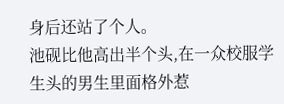身后还站了个人。
池砚比他高出半个头,在一众校服学生头的男生里面格外惹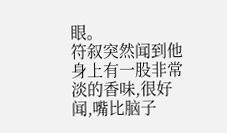眼。
符叙突然闻到他身上有一股非常淡的香味,很好闻,嘴比脑子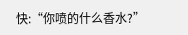快:“你喷的什么香水?”